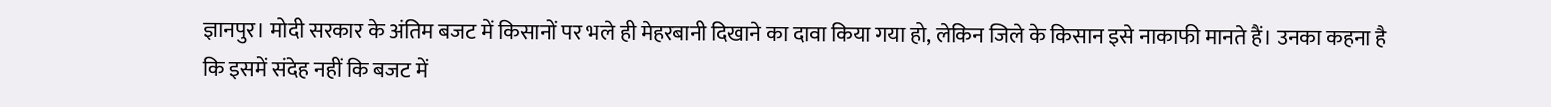ज्ञानपुर। मोदी सरकार के अंतिम बजट में किसानों पर भले ही मेहरबानी दिखाने का दावा किया गया हो, लेकिन जिले के किसान इसे नाकाफी मानते हैं। उनका कहना है कि इसमें संदेह नहीं कि बजट में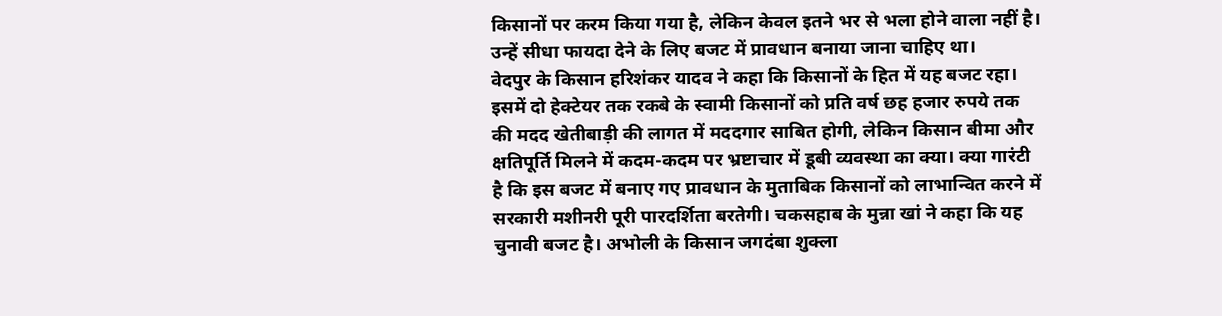किसानों पर करम किया गया है, लेकिन केवल इतने भर से भला होने वाला नहीं है। उन्हें सीधा फायदा देने के लिए बजट में प्रावधान बनाया जाना चाहिए था।
वेदपुर के किसान हरिशंकर यादव ने कहा कि किसानों के हित में यह बजट रहा। इसमें दो हेक्टेयर तक रकबे के स्वामी किसानों को प्रति वर्ष छह हजार रुपये तक की मदद खेतीबाड़ी की लागत में मददगार साबित होगी, लेकिन किसान बीमा और क्षतिपूर्ति मिलने में कदम-कदम पर भ्रष्टाचार में डूबी व्यवस्था का क्या। क्या गारंटी है कि इस बजट में बनाए गए प्रावधान के मुताबिक किसानों को लाभान्वित करने में सरकारी मशीनरी पूरी पारदर्शिता बरतेगी। चकसहाब के मुन्ना खां ने कहा कि यह चुनावी बजट है। अभोली के किसान जगदंबा शुक्ला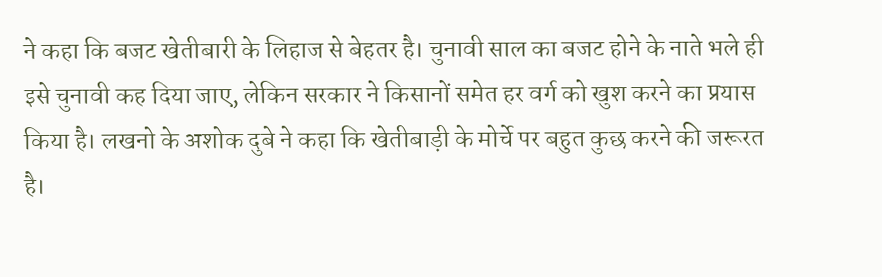ने कहा कि बजट खेतीबारी के लिहाज से बेहतर है। चुनावी साल का बजट होने के नाते भले ही इसे चुनावी कह दिया जाए, लेकिन सरकार ने किसानों समेत हर वर्ग को खुश करने का प्रयास किया है। लखनो के अशोक दुबे ने कहा कि खेतीबाड़ी के मोर्चे पर बहुत कुछ करने की जरूरत है।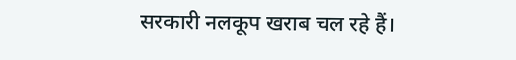सरकारी नलकूप खराब चल रहे हैं।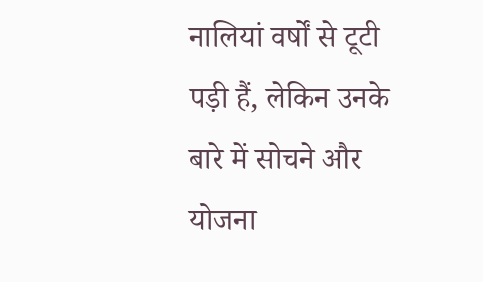नालियां वर्षों से टूटी पड़ी हैं, लेकिन उनके बारे में सोचने और योजना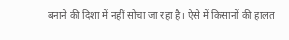बनाने की दिशा में नहीं सोचा जा रहा है। ऐसे में किसानों की हालत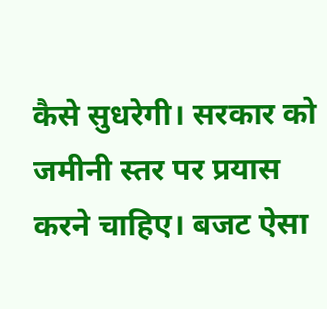कैसे सुधरेगी। सरकार को जमीनी स्तर पर प्रयास करने चाहिए। बजट ऐसा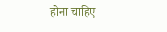होना चाहिए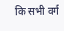कि सभी वर्ग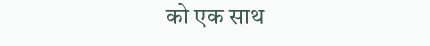को एक साथ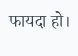फायदा हो।